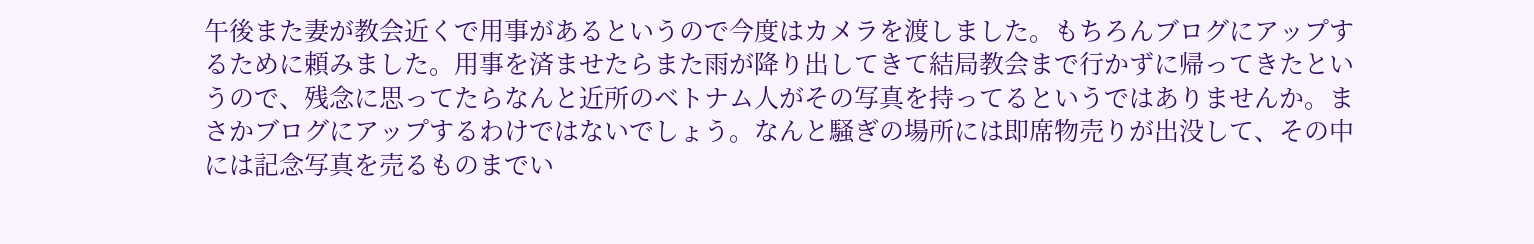午後また妻が教会近くで用事があるというので今度はカメラを渡しました。もちろんブログにアップするために頼みました。用事を済ませたらまた雨が降り出してきて結局教会まで行かずに帰ってきたというので、残念に思ってたらなんと近所のベトナム人がその写真を持ってるというではありませんか。まさかブログにアップするわけではないでしょう。なんと騒ぎの場所には即席物売りが出没して、その中には記念写真を売るものまでい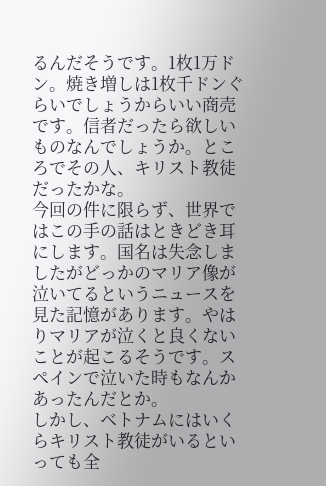るんだそうです。1枚1万ドン。焼き増しは1枚千ドンぐらいでしょうからいい商売です。信者だったら欲しいものなんでしょうか。ところでその人、キリスト教徒だったかな。
今回の件に限らず、世界ではこの手の話はときどき耳にします。国名は失念しましたがどっかのマリア像が泣いてるというニュースを見た記憶があります。やはりマリアが泣くと良くないことが起こるそうです。スペインで泣いた時もなんかあったんだとか。
しかし、ベトナムにはいくらキリスト教徒がいるといっても全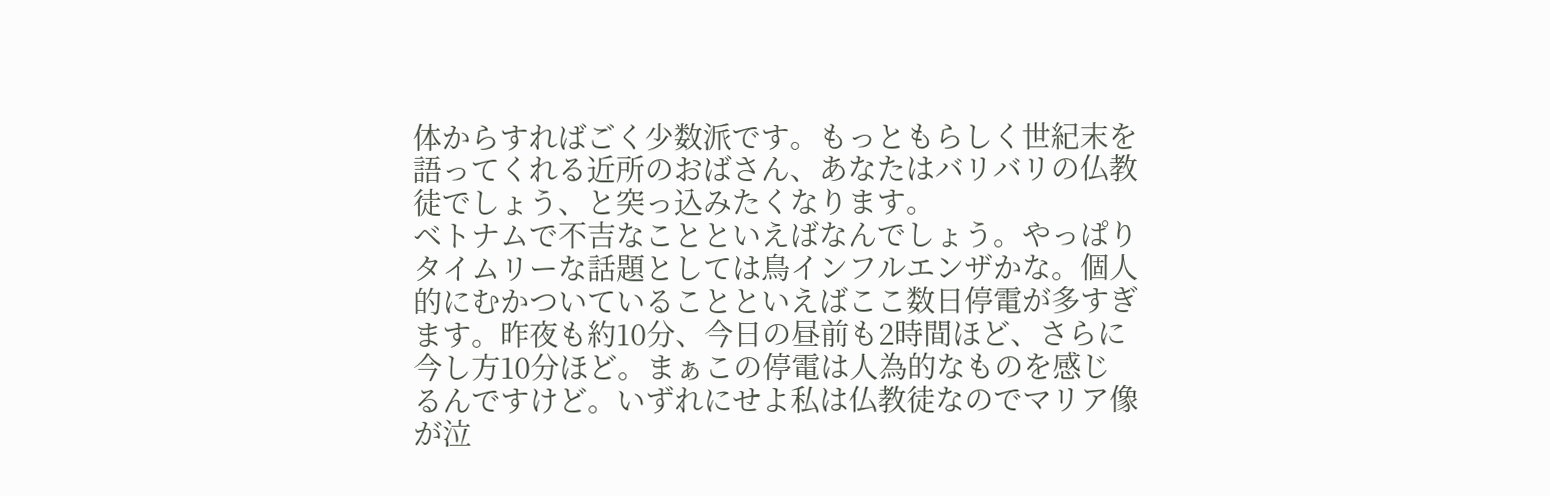体からすればごく少数派です。もっともらしく世紀末を語ってくれる近所のおばさん、あなたはバリバリの仏教徒でしょう、と突っ込みたくなります。
ベトナムで不吉なことといえばなんでしょう。やっぱりタイムリーな話題としては鳥インフルエンザかな。個人的にむかついていることといえばここ数日停電が多すぎます。昨夜も約10分、今日の昼前も2時間ほど、さらに今し方10分ほど。まぁこの停電は人為的なものを感じるんですけど。いずれにせよ私は仏教徒なのでマリア像が泣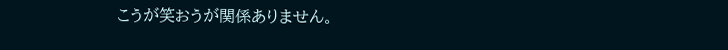こうが笑おうが関係ありません。